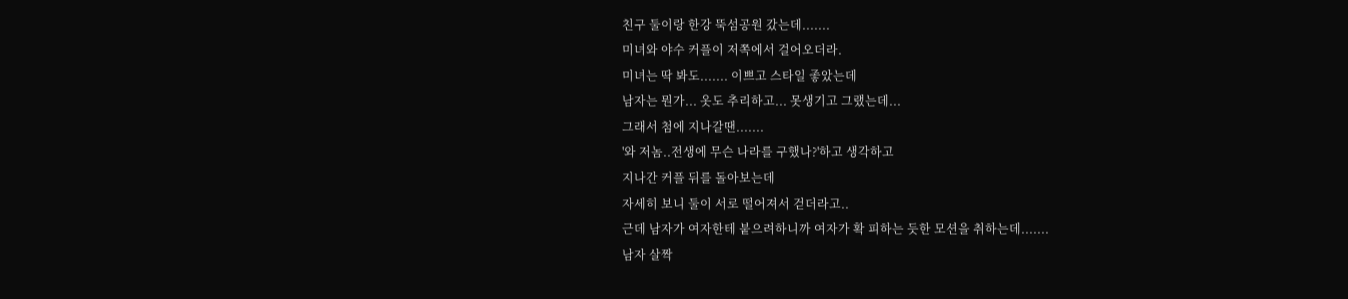친구 둘이랑 한강 뚝섬공원 갔는데.......
미녀와 야수 커플이 저쪽에서 걸어오더라.
미녀는 딱 봐도....... 이쁘고 스타일 좋았는데
남자는 뭔가... 옷도 추리하고... 못생기고 그랬는데...
그래서 첨에 지나갈땐.......
'와 저놈..전생에 무슨 나라를 구했나?'하고 생각하고
지나간 커플 뒤를 돌아보는데
자세히 보니 둘이 서로 떨어져서 걷더라고..
근데 남자가 여자한테 붙으려하니까 여자가 확 피하는 듯한 모션을 취하는데.......
남자 살짝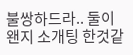불쌍하드라.. 둘이 왠지 소개팅 한것같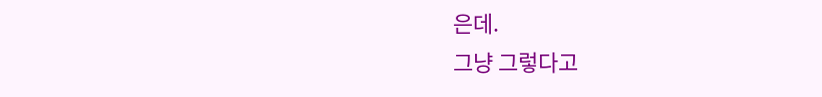은데.
그냥 그렇다고